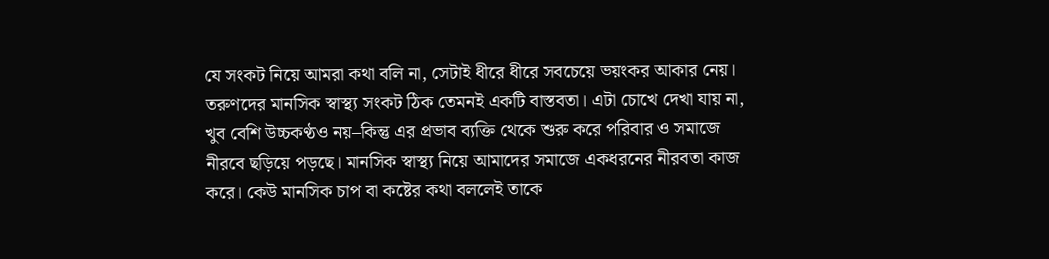যে সংকট নিয়ে আমরা কথা বলি না, সেটাই ধীরে ধীরে সবচেয়ে ভয়ংকর আকার নেয়। তরুণদের মানসিক স্বাস্থ্য সংকট ঠিক তেমনই একটি বাস্তবতা। এটা চোখে দেখা যায় না, খুব বেশি উচ্চকণ্ঠও নয়–কিন্তু এর প্রভাব ব্যক্তি থেকে শুরু করে পরিবার ও সমাজে নীরবে ছড়িয়ে পড়ছে। মানসিক স্বাস্থ্য নিয়ে আমাদের সমাজে একধরনের নীরবতা কাজ করে। কেউ মানসিক চাপ বা কষ্টের কথা বললেই তাকে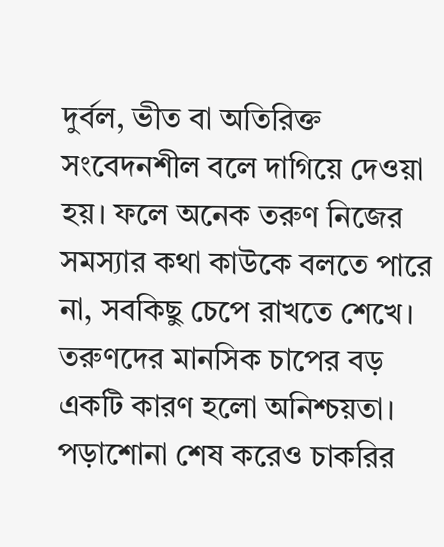দুর্বল, ভীত বা অতিরিক্ত সংবেদনশীল বলে দাগিয়ে দেওয়া হয়। ফলে অনেক তরুণ নিজের সমস্যার কথা কাউকে বলতে পারে না, সবকিছু চেপে রাখতে শেখে।
তরুণদের মানসিক চাপের বড় একটি কারণ হলো অনিশ্চয়তা। পড়াশোনা শেষ করেও চাকরির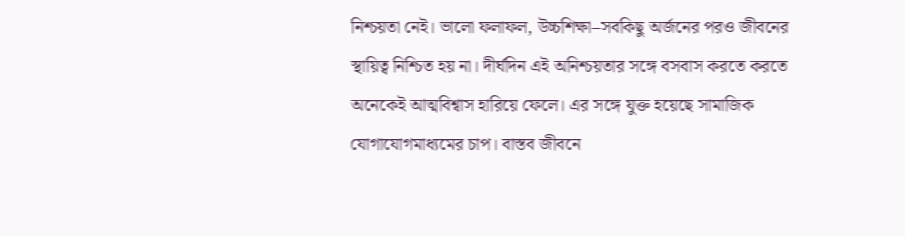নিশ্চয়তা নেই। ভালো ফলাফল, উচ্চশিক্ষা–সবকিছু অর্জনের পরও জীবনের স্থায়িত্ব নিশ্চিত হয় না। দীর্ঘদিন এই অনিশ্চয়তার সঙ্গে বসবাস করতে করতে অনেকেই আত্মবিশ্বাস হারিয়ে ফেলে। এর সঙ্গে যুক্ত হয়েছে সামাজিক যোগাযোগমাধ্যমের চাপ। বাস্তব জীবনে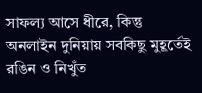সাফল্য আসে ধীরে, কিন্তু অনলাইন দুনিয়ায় সবকিছু মুহূর্তেই রঙিন ও নিখুঁত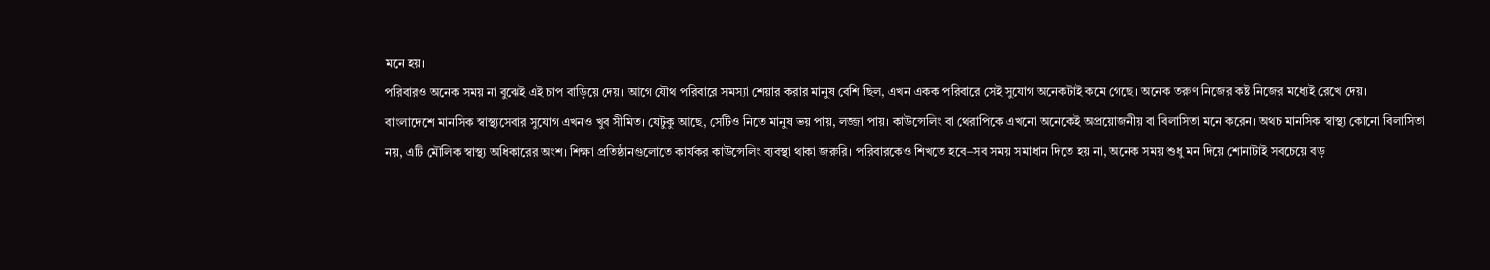মনে হয়।
পরিবারও অনেক সময় না বুঝেই এই চাপ বাড়িয়ে দেয়। আগে যৌথ পরিবারে সমস্যা শেয়ার করার মানুষ বেশি ছিল, এখন একক পরিবারে সেই সুযোগ অনেকটাই কমে গেছে। অনেক তরুণ নিজের কষ্ট নিজের মধ্যেই রেখে দেয়।
বাংলাদেশে মানসিক স্বাস্থ্যসেবার সুযোগ এখনও খুব সীমিত। যেটুকু আছে, সেটিও নিতে মানুষ ভয় পায়, লজ্জা পায়। কাউন্সেলিং বা থেরাপিকে এখনো অনেকেই অপ্রয়োজনীয় বা বিলাসিতা মনে করেন। অথচ মানসিক স্বাস্থ্য কোনো বিলাসিতা নয়, এটি মৌলিক স্বাস্থ্য অধিকারের অংশ। শিক্ষা প্রতিষ্ঠানগুলোতে কার্যকর কাউন্সেলিং ব্যবস্থা থাকা জরুরি। পরিবারকেও শিখতে হবে–সব সময় সমাধান দিতে হয় না, অনেক সময় শুধু মন দিয়ে শোনাটাই সবচেয়ে বড়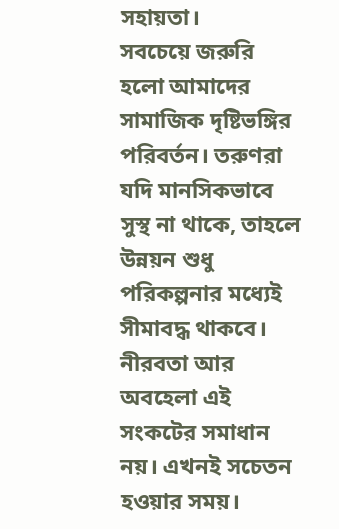সহায়তা।
সবচেয়ে জরুরি হলো আমাদের সামাজিক দৃষ্টিভঙ্গির পরিবর্তন। তরুণরা যদি মানসিকভাবে সুস্থ না থাকে, তাহলে উন্নয়ন শুধু পরিকল্পনার মধ্যেই সীমাবদ্ধ থাকবে। নীরবতা আর অবহেলা এই সংকটের সমাধান নয়। এখনই সচেতন হওয়ার সময়।